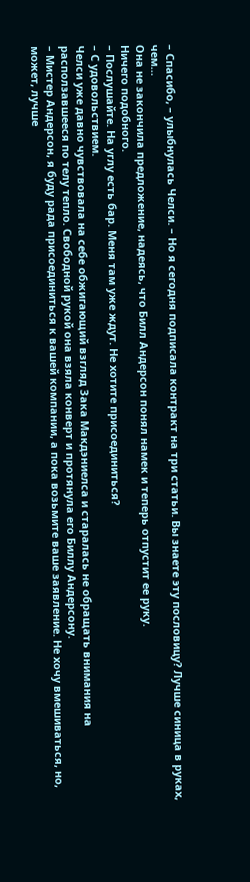– Спасибо, – улыбнулась Челси. – Но я сегодня подписала контракт на три статьи. Вы знаете эту пословицу? Лучше синица в руках, чем…
Она не закончила предложение, надеясь, что Билл Андерсон понял намек и теперь отпустит ее руку.
Ничего подобного.
– Послушайте. На углу есть бар. Меня там уже ждут. Не хотите присоединиться?
– С удовольствием.
Челси уже давно чувствовала на себе обжигающий взгляд Зака Макдэниелса и старалась не обращать внимания на расползавшееся по телу тепло. Свободной рукой она взяла конверт и протянула его Биллу Андерсону.
– Мистер Андерсон, я буду рада присоединиться к вашей компании, а пока возьмите ваше заявление. Не хочу вмешиваться, но, может, лучше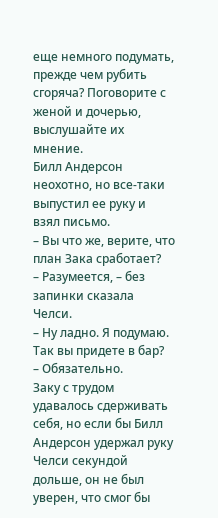еще немного подумать, прежде чем рубить сгоряча? Поговорите с женой и дочерью, выслушайте их мнение.
Билл Андерсон неохотно, но все-таки выпустил ее руку и взял письмо.
– Вы что же, верите, что план Зака сработает?
– Разумеется, – без запинки сказала Челси.
– Ну ладно. Я подумаю. Так вы придете в бар?
– Обязательно.
Заку с трудом удавалось сдерживать себя, но если бы Билл Андерсон удержал руку Челси секундой дольше, он не был уверен, что смог бы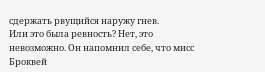сдержать рвущийся наружу гнев.
Или это была ревность? Нет, это невозможно. Он напомнил себе, что мисс Броквей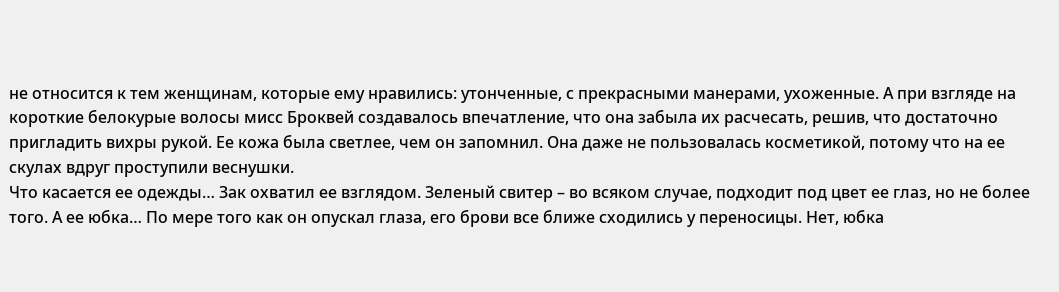не относится к тем женщинам, которые ему нравились: утонченные, с прекрасными манерами, ухоженные. А при взгляде на короткие белокурые волосы мисс Броквей создавалось впечатление, что она забыла их расчесать, решив, что достаточно пригладить вихры рукой. Ее кожа была светлее, чем он запомнил. Она даже не пользовалась косметикой, потому что на ее скулах вдруг проступили веснушки.
Что касается ее одежды… Зак охватил ее взглядом. Зеленый свитер – во всяком случае, подходит под цвет ее глаз, но не более того. А ее юбка… По мере того как он опускал глаза, его брови все ближе сходились у переносицы. Нет, юбка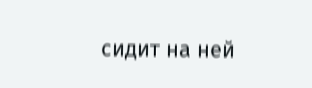сидит на ней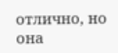отлично, но она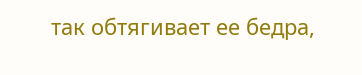так обтягивает ее бедра,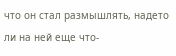что он стал размышлять, надето ли на ней еще что-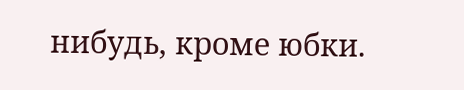нибудь, кроме юбки.